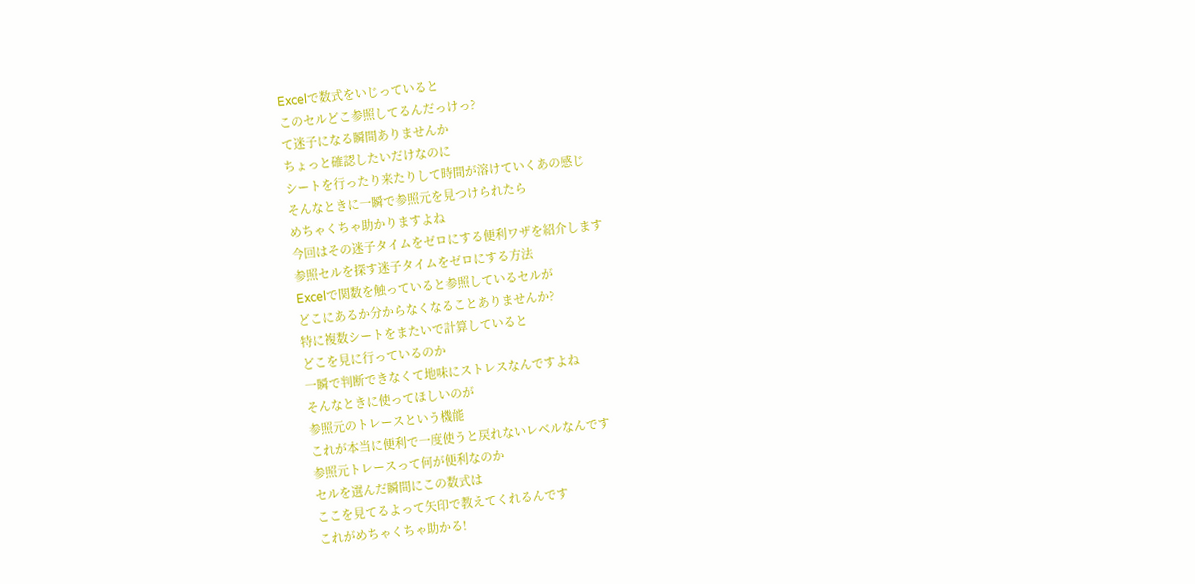Excelで数式をいじっていると
このセルどこ参照してるんだっけっ?
て迷子になる瞬間ありませんか
ちょっと確認したいだけなのに
シートを行ったり来たりして時間が溶けていくあの感じ
そんなときに一瞬で参照元を見つけられたら
めちゃくちゃ助かりますよね
今回はその迷子タイムをゼロにする便利ワザを紹介します
参照セルを探す迷子タイムをゼロにする方法
Excelで関数を触っていると参照しているセルが
どこにあるか分からなくなることありませんか?
特に複数シートをまたいで計算していると
どこを見に行っているのか
一瞬で判断できなくて地味にストレスなんですよね
そんなときに使ってほしいのが
参照元のトレースという機能
これが本当に便利で一度使うと戻れないレベルなんです
参照元トレースって何が便利なのか
セルを選んだ瞬間にこの数式は
ここを見てるよって矢印で教えてくれるんです
これがめちゃくちゃ助かる!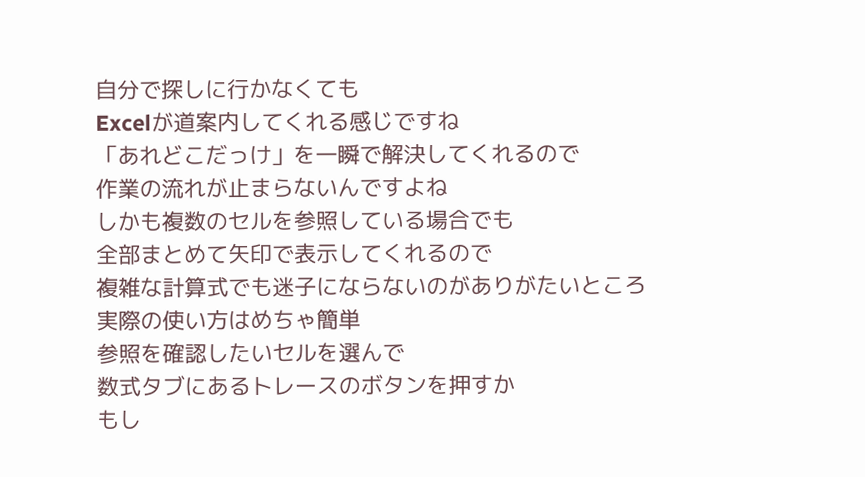自分で探しに行かなくても
Excelが道案内してくれる感じですね
「あれどこだっけ」を一瞬で解決してくれるので
作業の流れが止まらないんですよね
しかも複数のセルを参照している場合でも
全部まとめて矢印で表示してくれるので
複雑な計算式でも迷子にならないのがありがたいところ
実際の使い方はめちゃ簡単
参照を確認したいセルを選んで
数式タブにあるトレースのボタンを押すか
もし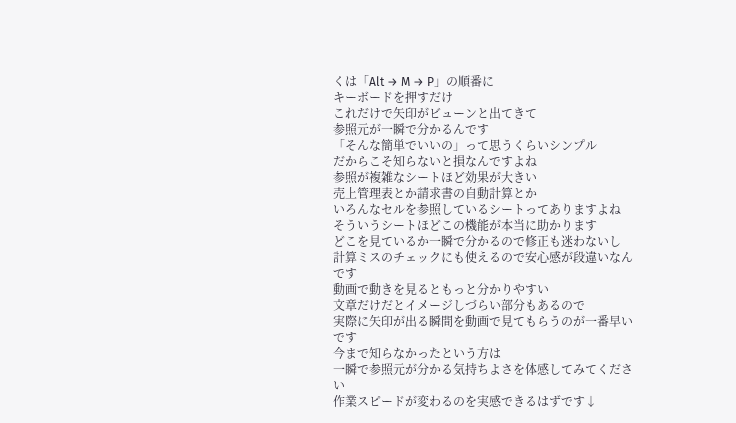くは「Alt → M → P」の順番に
キーボードを押すだけ
これだけで矢印がビューンと出てきて
参照元が一瞬で分かるんです
「そんな簡単でいいの」って思うくらいシンプル
だからこそ知らないと損なんですよね
参照が複雑なシートほど効果が大きい
売上管理表とか請求書の自動計算とか
いろんなセルを参照しているシートってありますよね
そういうシートほどこの機能が本当に助かります
どこを見ているか一瞬で分かるので修正も迷わないし
計算ミスのチェックにも使えるので安心感が段違いなんです
動画で動きを見るともっと分かりやすい
文章だけだとイメージしづらい部分もあるので
実際に矢印が出る瞬間を動画で見てもらうのが一番早いです
今まで知らなかったという方は
一瞬で参照元が分かる気持ちよさを体感してみてください
作業スピードが変わるのを実感できるはずです↓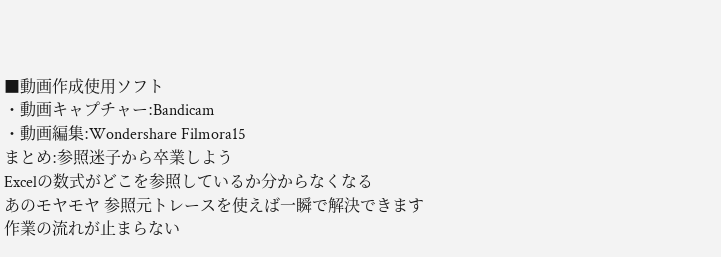■動画作成使用ソフト
・動画キャプチャー:Bandicam
・動画編集:Wondershare Filmora15
まとめ:参照迷子から卒業しよう
Excelの数式がどこを参照しているか分からなくなる
あのモヤモヤ 参照元トレースを使えば一瞬で解決できます
作業の流れが止まらない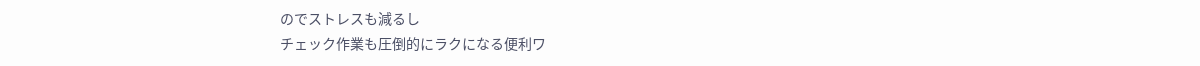のでストレスも減るし
チェック作業も圧倒的にラクになる便利ワ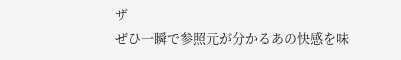ザ
ぜひ一瞬で参照元が分かるあの快感を味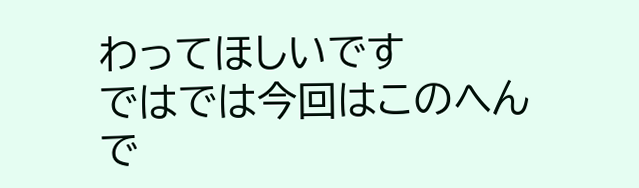わってほしいです
ではでは今回はこのへんで